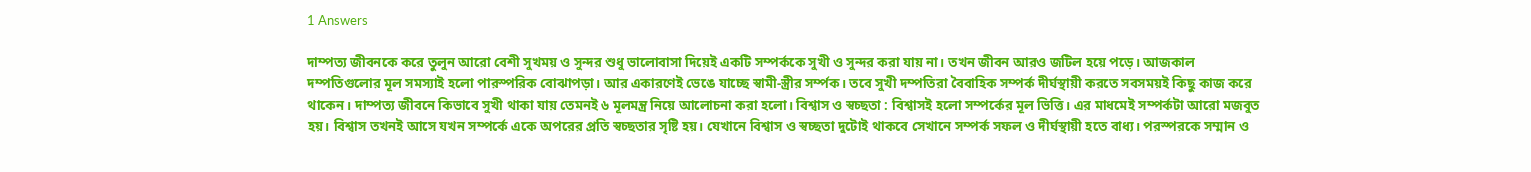1 Answers

দাম্পত্য জীবনকে করে তুলুন আরো বেশী সুখময় ও সুন্দর শুধু ভালোবাসা দিয়েই একটি সম্পর্ককে সুখী ও সুন্দর করা যায় না। তখন জীবন আরও জটিল হয়ে পড়ে। আজকাল দম্পতিগুলোর মূল সমস্যাই হলো পারস্পরিক বোঝাপড়া। আর একারণেই ভেঙে যাচ্ছে স্বামী-স্ত্রীর সর্ম্পক। তবে সুখী দম্পতিরা বৈবাহিক সম্পর্ক দীর্ঘস্থায়ী করতে সবসময়ই কিছু কাজ করে থাকেন। দাম্পত্য জীবনে কিভাবে সুখী থাকা যায় তেমনই ৬ মূলমন্ত্র নিয়ে আলোচনা করা হলো। বিশ্বাস ও স্বচ্ছতা : বিশ্বাসই হলো সম্পর্কের মূল ভিত্তি। এর মাধমেই সম্পর্কটা আরো মজবুত হয়। বিশ্বাস তখনই আসে যখন সম্পর্কে একে অপরের প্রতি স্বচ্ছতার সৃষ্টি হয়। যেখানে বিশ্বাস ও স্বচ্ছতা দুটোই থাকবে সেখানে সম্পর্ক সফল ও দীর্ঘস্থায়ী হতে বাধ্য। পরস্পরকে সম্মান ও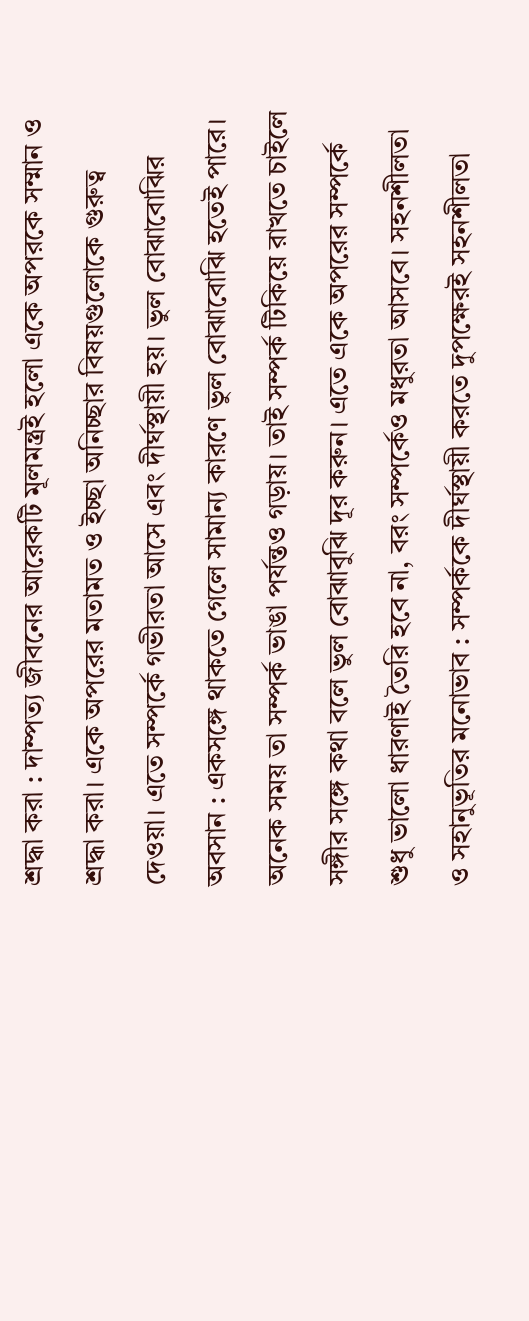শ্রদ্ধা করা : দাম্পত্য জীবনের আরেকটি মূলমন্ত্রই হলো একে অপরকে সম্মান ও শ্রদ্ধা করা। একে অপরের মতামত ও ইচ্ছা অনিচ্ছার বিষয়গুলোকে গুরুত্ব দেওয়া। এতে সম্পর্কে গভীরতা আসে এবং দীর্ঘস্থায়ী হয়। ভুল বোঝাবোঝির অবসান : একসঙ্গে থাকতে গেলে সামান্য কারণে ভুল বোঝাবোঝি হতেই পারে। অনেক সময় তা সম্পর্ক ভাঙা পর্যন্তও গড়ায়। তাই সম্পর্ক টিকিয়ে রাখতে চাইলে সঙ্গীর সঙ্গে কথা বলে ভুল বোঝাবুঝি দূর করুন। এতে একে অপরের সম্পর্কে শুধু ভালো ধারণাই তৈরি হবে না, বরং সম্পর্কেও মধুরতা আসবে। সহনশীলতা ও সহানুভূতির মনোভাব : সম্পর্ককে দীর্ঘস্থায়ী করতে দুপক্ষেরই সহনশীলতা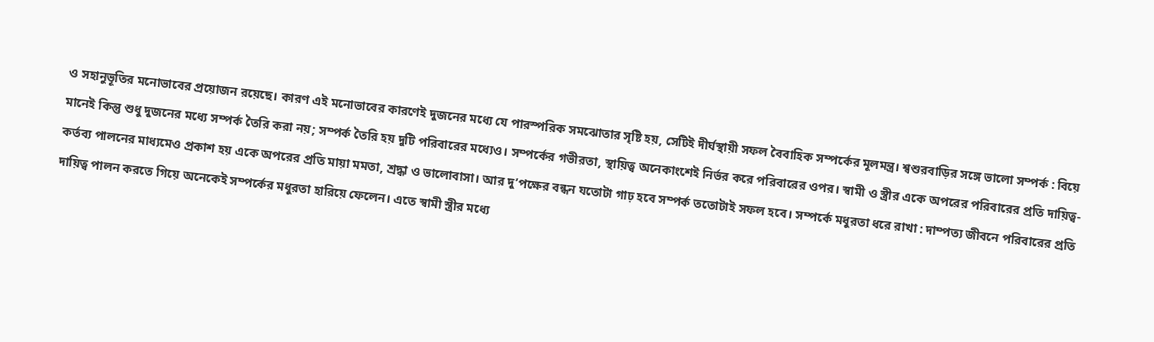ও সহানুভূতির মনোভাবের প্রয়োজন রয়েছে। কারণ এই মনোভাবের কারণেই দুজনের মধ্যে যে পারস্পরিক সমঝোতার সৃষ্টি হয়, সেটিই দীর্ঘস্থায়ী সফল বৈবাহিক সম্পর্কের মূলমন্ত্র। শ্বশুরবাড়ির সঙ্গে ভালো সম্পর্ক : বিয়ে মানেই কিন্তু শুধু দুজনের মধ্যে সম্পর্ক তৈরি করা নয়; সম্পর্ক তৈরি হয় দুটি পরিবারের মধ্যেও। সম্পর্কের গভীরতা, স্থায়িত্ব অনেকাংশেই নির্ভর করে পরিবারের ওপর। স্বামী ও স্ত্রীর একে অপরের পরিবারের প্রতি দায়িত্ব-কর্তব্য পালনের মাধ্যমেও প্রকাশ হয় একে অপরের প্রতি মায়া মমতা, শ্রদ্ধা ও ভালোবাসা। আর দু’পক্ষের বন্ধন যতোটা গাঢ় হবে সম্পর্ক ততোটাই সফল হবে। সম্পর্কে মধুরতা ধরে রাখা : দাম্পত্য জীবনে পরিবারের প্রতি দায়িত্ব পালন করতে গিয়ে অনেকেই সম্পর্কের মধুরতা হারিয়ে ফেলেন। এতে স্বামী স্ত্রীর মধ্যে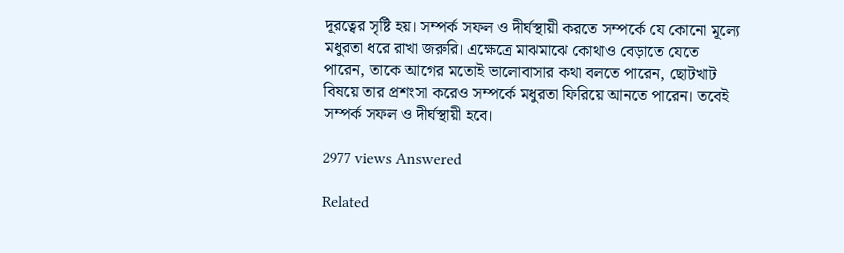দূরত্বের সৃষ্টি হয়। সম্পর্ক সফল ও দীর্ঘস্থায়ী করতে সম্পর্কে যে কোনো মূল্যে মধুরতা ধরে রাখা জরুরি। এক্ষেত্রে মাঝমাঝে কোথাও বেড়াতে যেতে পারেন, তাকে আগের মতোই ভালোবাসার কথা বলতে পারেন, ছোটখাট বিষয়ে তার প্রশংসা করেও সম্পর্কে মধুরতা ফিরিয়ে আনতে পারেন। তবেই সম্পর্ক সফল ও দীর্ঘস্থায়ী হবে।

2977 views Answered

Related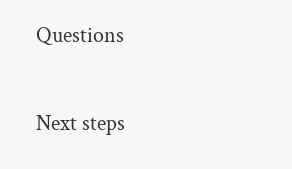Questions

Next steps